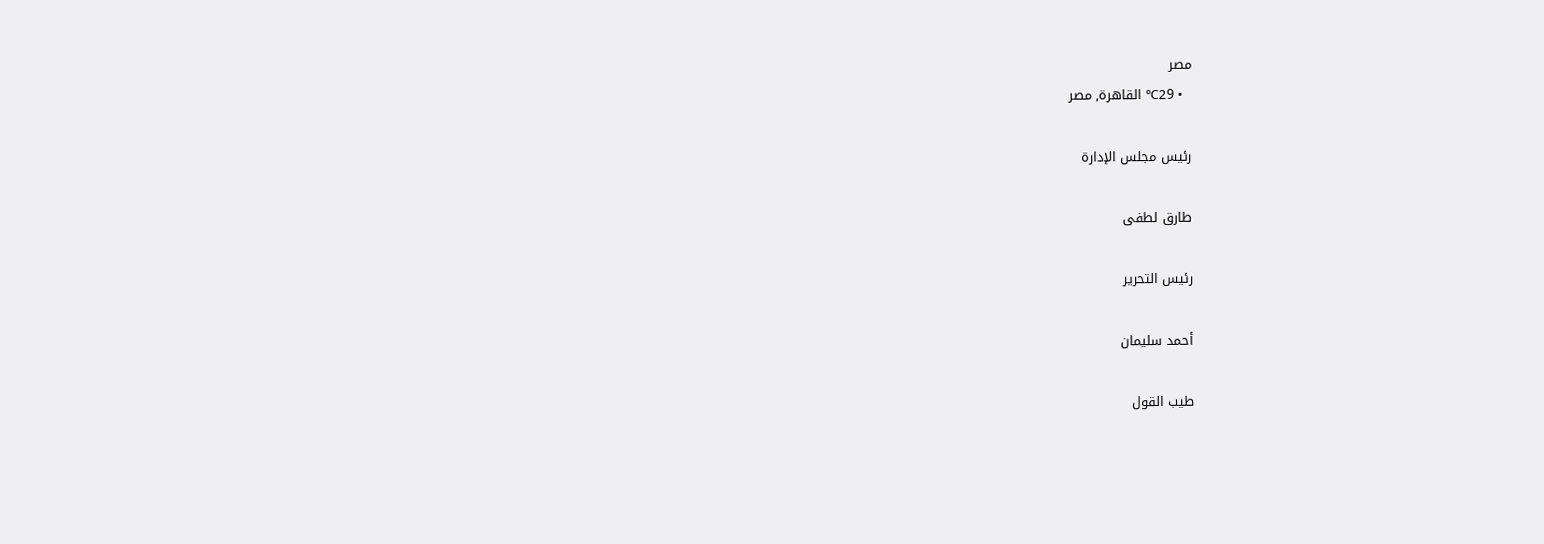مصر
  • 29℃ القاهرة, مصر

رئيس مجلس الإدارة

طارق لطفى

رئيس التحرير

أحمد سليمان

طيب القول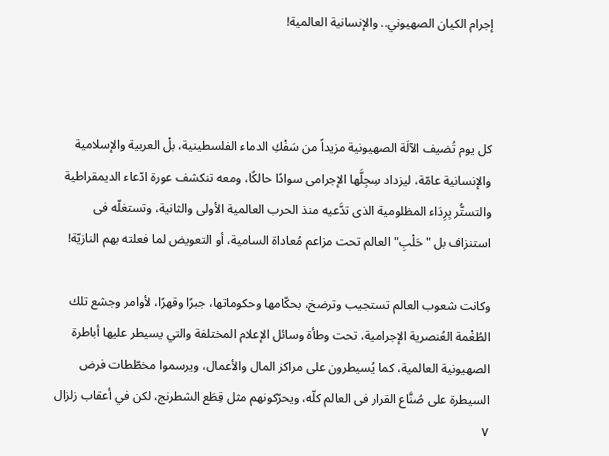إجرام الكيان الصهيوني.. والإنسانية العالمية!



كل يوم تُضيف الآلَة الصهيونية مزيداً من سَفْكِ الدماء الفلسطينية، بلْ العربية والإسلامية والإنسانية عامّة، ليزداد سِجِلَّها الإجرامى سوادًا حالكًا، ومعه تنكشف عورة ادّعاء الديمقراطية والتستُّر بِرِدَاء المظلومية الذى تدَّعيه منذ الحرب العالمية الأولى والثانية، وتستغلّه فى استنزاف بل "حَلْبِ" العالم تحت مزاعم مُعاداة السامية، أو التعويض لما فعلته بهم النازيّة!

وكانت شعوب العالم تستجيب وترضخ، بحكّامها وحكوماتها، جبرًا وقهرًا، لأوامر وجشع تلك الطُغْمة العُنصرية الإجرامية، تحت وطأة وسائل الإعلام المختلفة والتي يسيطر عليها أباطرة الصهيونية العالمية، كما يُسيطرون على مراكز المال والأعمال، ويرسموا مخطّطات فرض السيطرة على صُنَّاع القرار فى العالم كلّه، ويحرّكونهم مثل قِطَع الشطرنج، لكن في أعقاب زلزال ٧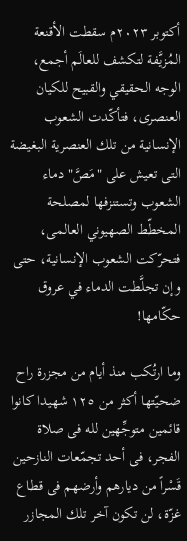أكتوبر ٢٠٢٣م سقطت الأقنعة المُزيَّفة لتكشف للعالَم أجمع، الوجه الحقيقي والقبيح للكيان العنصرى، فتأكّدت الشعوب الإنسانية من تلك العنصرية البغيضة التى تعيش على "مَصَّ" دماء الشعوب وتستنزفها لمصلحة المخطّط الصهيوني العالمى، فتحرّكت الشعوب الإنسانية، حتى وإن تجلَّطت الدماء في عروق حكّامها!

وما ارتُكب منذ أيام من مجزرة راح ضحيّتها أكثر من ١٢٥ شهيدا كانوا قائمين متوجِّهين لله فى صلاة الفجر، فى أحد تجمّعات النازحين قَسْراً من ديارهم وأرضهم فى قطاع غزّة، لن تكون آخر تلك المجازر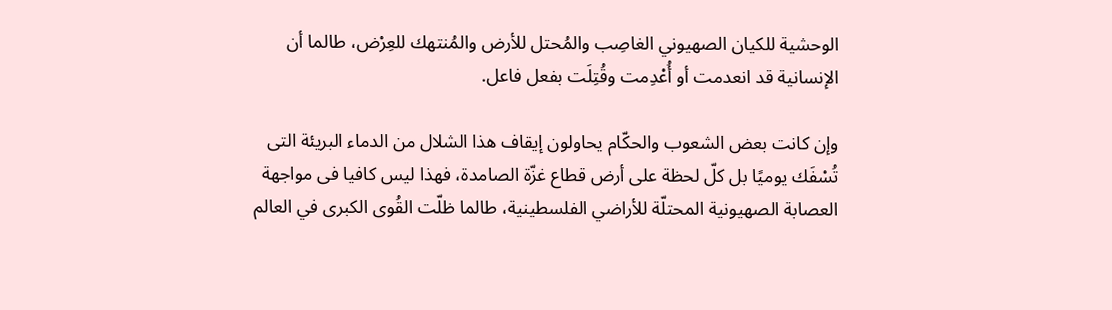الوحشية للكيان الصهيوني الغاصِب والمُحتل للأرض والمُنتهك للعِرْض، طالما أن الإنسانية قد انعدمت أو أُعْدِمت وقُتِلَت بفعل فاعل.

وإن كانت بعض الشعوب والحكّام يحاولون إيقاف هذا الشلال من الدماء البريئة التى تُسْفَك يوميًا بل كلّ لحظة على أرض قطاع غزّة الصامدة، فهذا ليس كافيا فى مواجهة العصابة الصهيونية المحتلّة للأراضي الفلسطينية، طالما ظلّت القُوى الكبرى في العالم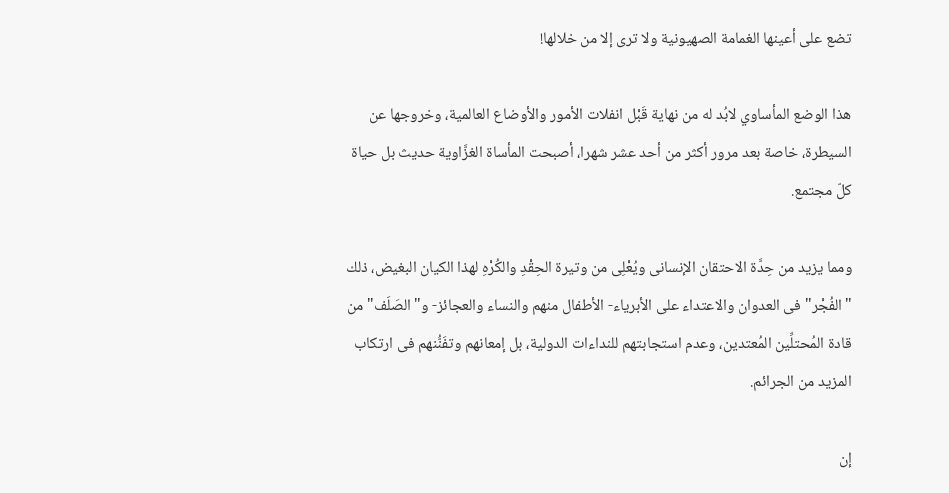تضع على أعينها الغمامة الصهيونية ولا ترى إلا من خلالها!

هذا الوضع المأساوي لابُد له من نهاية قَبْل انفلات الأمور والأوضاع العالمية، وخروجها عن السيطرة، خاصة بعد مرور أكثر من أحد عشر شهرا، أصبحت المأساة الغزَّاوية حديث بل حياة كلّ مجتمع.

ومما يزيد من حِدَّة الاحتقان الإنسانى ويُعْلِى من وتيرة الحِقْدِ والكُرْهِ لهذا الكيان البغيض، ذلك "الفُجْر" فى العدوان والاعتداء على الأبرياء- الأطفال منهم والنساء والعجائز- و"الصَلَف" من قادة المُحتلِّين المُعتدين، وعدم استجابتهم للنداءات الدولية، بل إمعانهم وتفَنُّنهم فى ارتكاب المزيد من الجرائم.

إن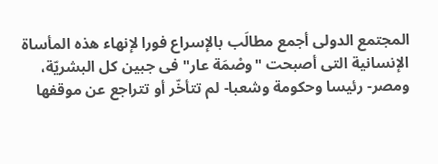المجتمع الدولى أجمع مطالَب بالإسراع فورا لإنهاء هذه المأساة الإنسانية التى أصبحت "وصْمَة عار" فى جبين كل البشريّة، ومصر- رئيسا وحكومة وشعبا- لم تتأخّر أو تتراجع عن موقفها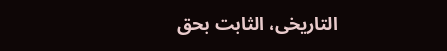التاريخى، الثابت بحق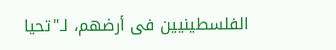الفلسطينيين فى أرضهم، لـ"تحيا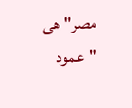مصر" هى "عمود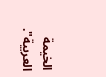الخيمة العربية".